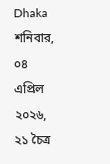Dhaka শনিবার, ০৪ এপ্রিল ২০২৬, ২১ চৈত্র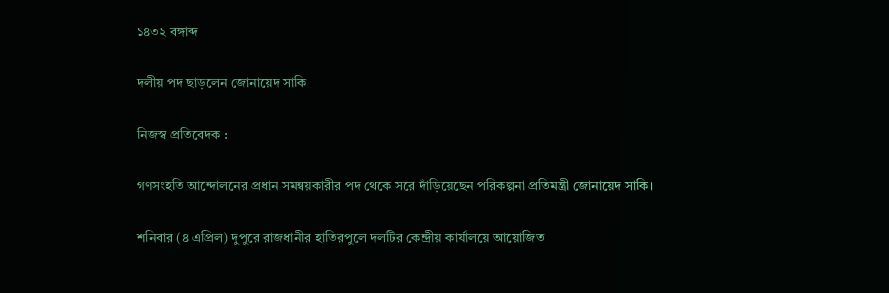১৪৩২ বঙ্গাব্দ

দলীয় পদ ছাড়লেন জোনায়েদ সাকি

নিজস্ব প্রতিবেদক :

গণসংহতি আন্দোলনের প্রধান সমন্বয়কারীর পদ থেকে সরে দাঁড়িয়েছেন পরিকল্পনা প্রতিমন্ত্রী জোনায়েদ সাকি।

শনিবার (৪ এপ্রিল) দুপুরে রাজধানীর হাতিরপুলে দলটির কেন্দ্রীয় কার্যালয়ে আয়োজিত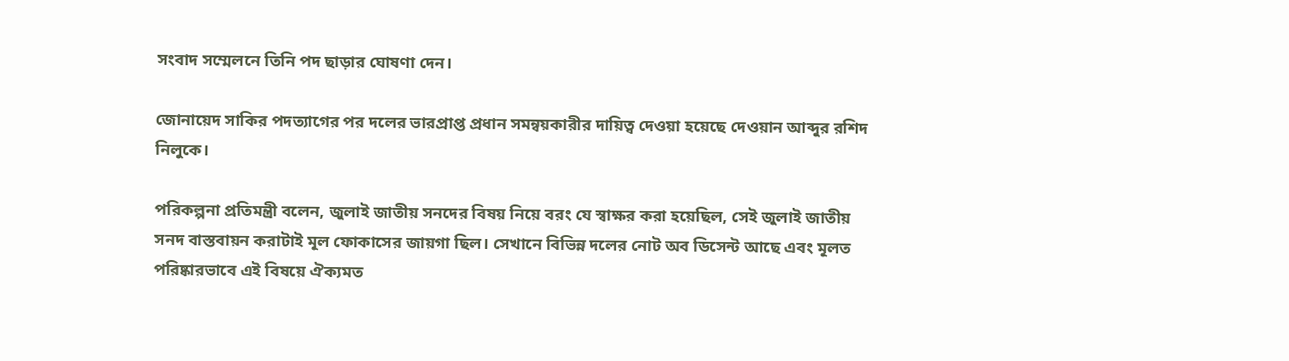সংবাদ সম্মেলনে তিনি পদ ছাড়ার ঘোষণা দেন।

জোনায়েদ সাকির পদত্যাগের পর দলের ভারপ্রাপ্ত প্রধান সমন্বয়কারীর দায়িত্ব দেওয়া হয়েছে দেওয়ান আব্দুর রশিদ নিলুকে।

পরিকল্পনা প্রতিমন্ত্রী বলেন, জুলাই জাতীয় সনদের বিষয় নিয়ে বরং যে স্বাক্ষর করা হয়েছিল, সেই জুলাই জাতীয় সনদ বাস্তবায়ন করাটাই মূল ফোকাসের জায়গা ছিল। সেখানে বিভিন্ন দলের নোট অব ডিসেন্ট আছে এবং মূলত পরিষ্কারভাবে এই বিষয়ে ঐক্যমত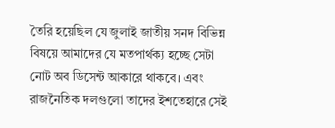তৈরি হয়েছিল যে জুলাই জাতীয় সনদ বিভিন্ন বিষয়ে আমাদের যে মতপার্থক্য হচ্ছে সেটা নোট অব ডিসেন্ট আকারে থাকবে। এবং রাজনৈতিক দলগুলো তাদের ইশতেহারে সেই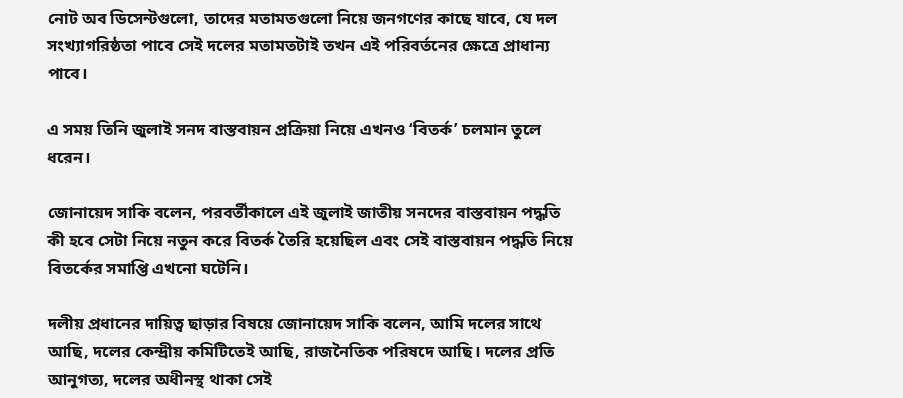নোট অব ডিসেন্টগুলো, তাদের মতামতগুলো নিয়ে জনগণের কাছে যাবে, যে দল সংখ্যাগরিষ্ঠতা পাবে সেই দলের মতামতটাই তখন এই পরিবর্তনের ক্ষেত্রে প্রাধান্য পাবে।

এ সময় তিনি জুলাই সনদ বাস্তবায়ন প্রক্রিয়া নিয়ে এখনও ‘বিতর্ক’ চলমান তুলে ধরেন।

জোনায়েদ সাকি বলেন, পরবর্তীকালে এই জুলাই জাতীয় সনদের বাস্তবায়ন পদ্ধতি কী হবে সেটা নিয়ে নতুন করে বিতর্ক তৈরি হয়েছিল এবং সেই বাস্তবায়ন পদ্ধতি নিয়ে বিতর্কের সমাপ্তি এখনো ঘটেনি।

দলীয় প্রধানের দায়িত্ব ছাড়ার বিষয়ে জোনায়েদ সাকি বলেন, আমি দলের সাথে আছি, দলের কেন্দ্রীয় কমিটিতেই আছি, রাজনৈতিক পরিষদে আছি। দলের প্রতি আনুগত্য, দলের অধীনস্থ থাকা সেই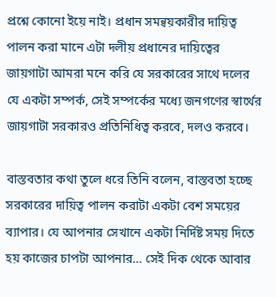প্রশ্নে কোনো ইয়ে নাই। প্রধান সমন্বয়কারীর দায়িত্ব পালন করা মানে এটা দলীয় প্রধানের দায়িত্বের জায়গাটা আমরা মনে করি যে সরকারের সাথে দলের যে একটা সম্পর্ক, সেই সম্পর্কের মধ্যে জনগণের স্বার্থের জায়গাটা সরকারও প্রতিনিধিত্ব করবে, দলও করবে।

বাস্তবতার কথা তুলে ধরে তিনি বলেন, বাস্তবতা হচ্ছে সরকারের দায়িত্ব পালন করাটা একটা বেশ সময়ের ব্যাপার। যে আপনার সেখানে একটা নির্দিষ্ট সময় দিতে হয় কাজের চাপটা আপনার… সেই দিক থেকে আবার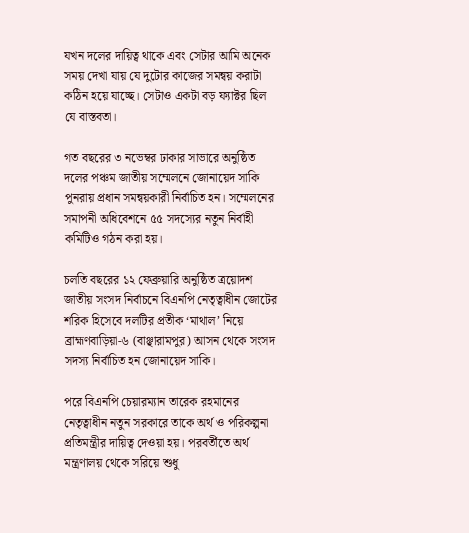যখন দলের দায়িত্ব থাকে এবং সেটার আমি অনেক সময় দেখা যায় যে দুটোর কাজের সমন্বয় করাটা কঠিন হয়ে যাচ্ছে। সেটাও একটা বড় ফ্যাক্টর ছিল যে বাস্তবতা।

গত বছরের ৩ নভেম্বর ঢাকার সাভারে অনুষ্ঠিত দলের পঞ্চম জাতীয় সম্মেলনে জোনায়েদ সাকি পুনরায় প্রধান সমন্বয়কারী নির্বাচিত হন। সম্মেলনের সমাপনী অধিবেশনে ৫৫ সদস্যের নতুন নির্বাহী কমিটিও গঠন করা হয়।

চলতি বছরের ১২ ফেব্রুয়ারি অনুষ্ঠিত ত্রয়োদশ জাতীয় সংসদ নির্বাচনে বিএনপি নেতৃত্বাধীন জোটের শরিক হিসেবে দলটির প্রতীক ‘মাথাল’ নিয়ে ব্রাহ্মণবাড়িয়া-৬ (বাঞ্ছারামপুর) আসন থেকে সংসদ সদস্য নির্বাচিত হন জোনায়েদ সাকি।

পরে বিএনপি চেয়ারম্যান তারেক রহমানের নেতৃত্বাধীন নতুন সরকারে তাকে অর্থ ও পরিকল্পনা প্রতিমন্ত্রীর দায়িত্ব দেওয়া হয়। পরবর্তীতে অর্থ মন্ত্রণালয় থেকে সরিয়ে শুধু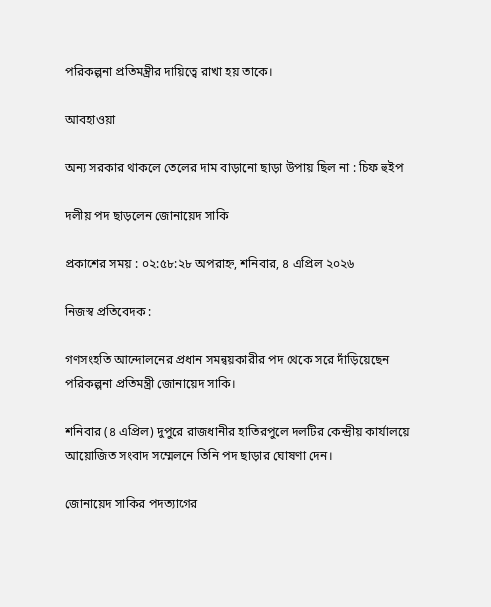পরিকল্পনা প্রতিমন্ত্রীর দায়িত্বে রাখা হয় তাকে।

আবহাওয়া

অন্য সরকার থাকলে তেলের দাম বাড়ানো ছাড়া উপায় ছিল না : চিফ হুইপ

দলীয় পদ ছাড়লেন জোনায়েদ সাকি

প্রকাশের সময় : ০২:৫৮:২৮ অপরাহ্ন, শনিবার, ৪ এপ্রিল ২০২৬

নিজস্ব প্রতিবেদক :

গণসংহতি আন্দোলনের প্রধান সমন্বয়কারীর পদ থেকে সরে দাঁড়িয়েছেন পরিকল্পনা প্রতিমন্ত্রী জোনায়েদ সাকি।

শনিবার (৪ এপ্রিল) দুপুরে রাজধানীর হাতিরপুলে দলটির কেন্দ্রীয় কার্যালয়ে আয়োজিত সংবাদ সম্মেলনে তিনি পদ ছাড়ার ঘোষণা দেন।

জোনায়েদ সাকির পদত্যাগের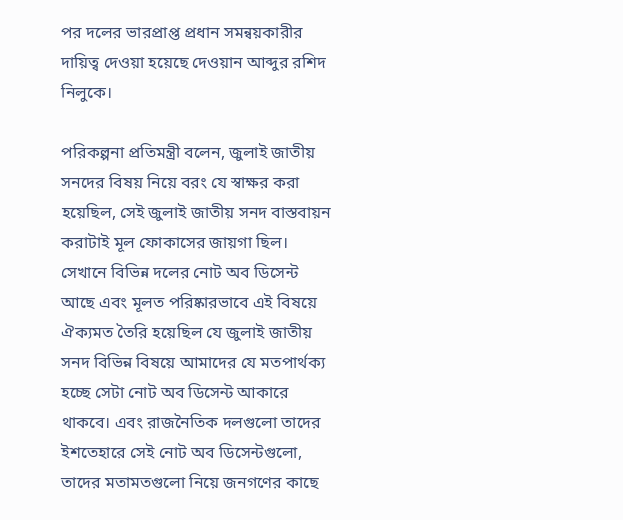পর দলের ভারপ্রাপ্ত প্রধান সমন্বয়কারীর দায়িত্ব দেওয়া হয়েছে দেওয়ান আব্দুর রশিদ নিলুকে।

পরিকল্পনা প্রতিমন্ত্রী বলেন, জুলাই জাতীয় সনদের বিষয় নিয়ে বরং যে স্বাক্ষর করা হয়েছিল, সেই জুলাই জাতীয় সনদ বাস্তবায়ন করাটাই মূল ফোকাসের জায়গা ছিল। সেখানে বিভিন্ন দলের নোট অব ডিসেন্ট আছে এবং মূলত পরিষ্কারভাবে এই বিষয়ে ঐক্যমত তৈরি হয়েছিল যে জুলাই জাতীয় সনদ বিভিন্ন বিষয়ে আমাদের যে মতপার্থক্য হচ্ছে সেটা নোট অব ডিসেন্ট আকারে থাকবে। এবং রাজনৈতিক দলগুলো তাদের ইশতেহারে সেই নোট অব ডিসেন্টগুলো, তাদের মতামতগুলো নিয়ে জনগণের কাছে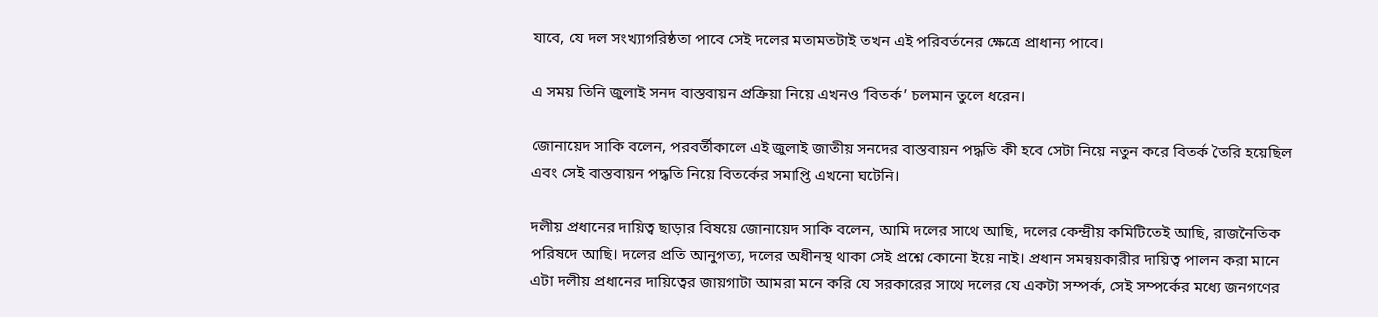যাবে, যে দল সংখ্যাগরিষ্ঠতা পাবে সেই দলের মতামতটাই তখন এই পরিবর্তনের ক্ষেত্রে প্রাধান্য পাবে।

এ সময় তিনি জুলাই সনদ বাস্তবায়ন প্রক্রিয়া নিয়ে এখনও ‘বিতর্ক’ চলমান তুলে ধরেন।

জোনায়েদ সাকি বলেন, পরবর্তীকালে এই জুলাই জাতীয় সনদের বাস্তবায়ন পদ্ধতি কী হবে সেটা নিয়ে নতুন করে বিতর্ক তৈরি হয়েছিল এবং সেই বাস্তবায়ন পদ্ধতি নিয়ে বিতর্কের সমাপ্তি এখনো ঘটেনি।

দলীয় প্রধানের দায়িত্ব ছাড়ার বিষয়ে জোনায়েদ সাকি বলেন, আমি দলের সাথে আছি, দলের কেন্দ্রীয় কমিটিতেই আছি, রাজনৈতিক পরিষদে আছি। দলের প্রতি আনুগত্য, দলের অধীনস্থ থাকা সেই প্রশ্নে কোনো ইয়ে নাই। প্রধান সমন্বয়কারীর দায়িত্ব পালন করা মানে এটা দলীয় প্রধানের দায়িত্বের জায়গাটা আমরা মনে করি যে সরকারের সাথে দলের যে একটা সম্পর্ক, সেই সম্পর্কের মধ্যে জনগণের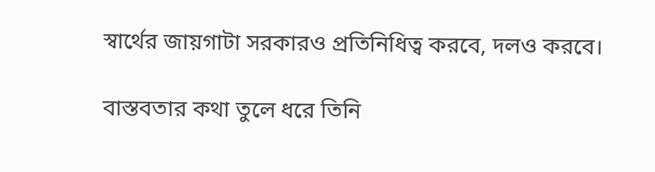স্বার্থের জায়গাটা সরকারও প্রতিনিধিত্ব করবে, দলও করবে।

বাস্তবতার কথা তুলে ধরে তিনি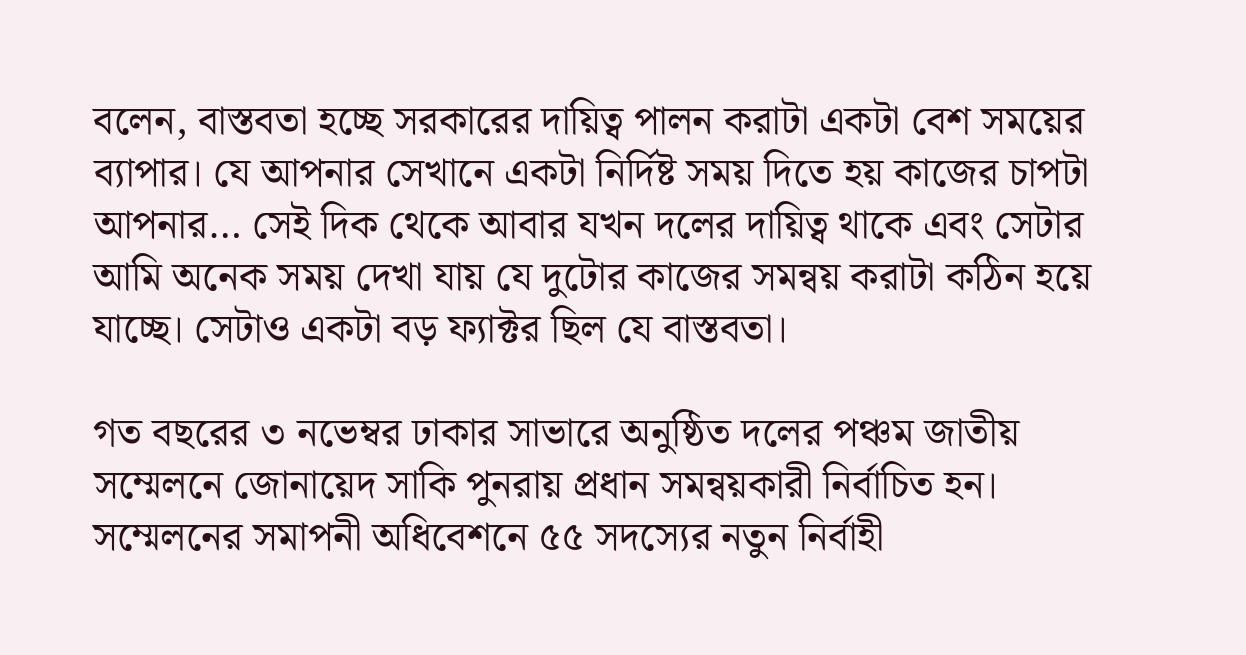বলেন, বাস্তবতা হচ্ছে সরকারের দায়িত্ব পালন করাটা একটা বেশ সময়ের ব্যাপার। যে আপনার সেখানে একটা নির্দিষ্ট সময় দিতে হয় কাজের চাপটা আপনার… সেই দিক থেকে আবার যখন দলের দায়িত্ব থাকে এবং সেটার আমি অনেক সময় দেখা যায় যে দুটোর কাজের সমন্বয় করাটা কঠিন হয়ে যাচ্ছে। সেটাও একটা বড় ফ্যাক্টর ছিল যে বাস্তবতা।

গত বছরের ৩ নভেম্বর ঢাকার সাভারে অনুষ্ঠিত দলের পঞ্চম জাতীয় সম্মেলনে জোনায়েদ সাকি পুনরায় প্রধান সমন্বয়কারী নির্বাচিত হন। সম্মেলনের সমাপনী অধিবেশনে ৫৫ সদস্যের নতুন নির্বাহী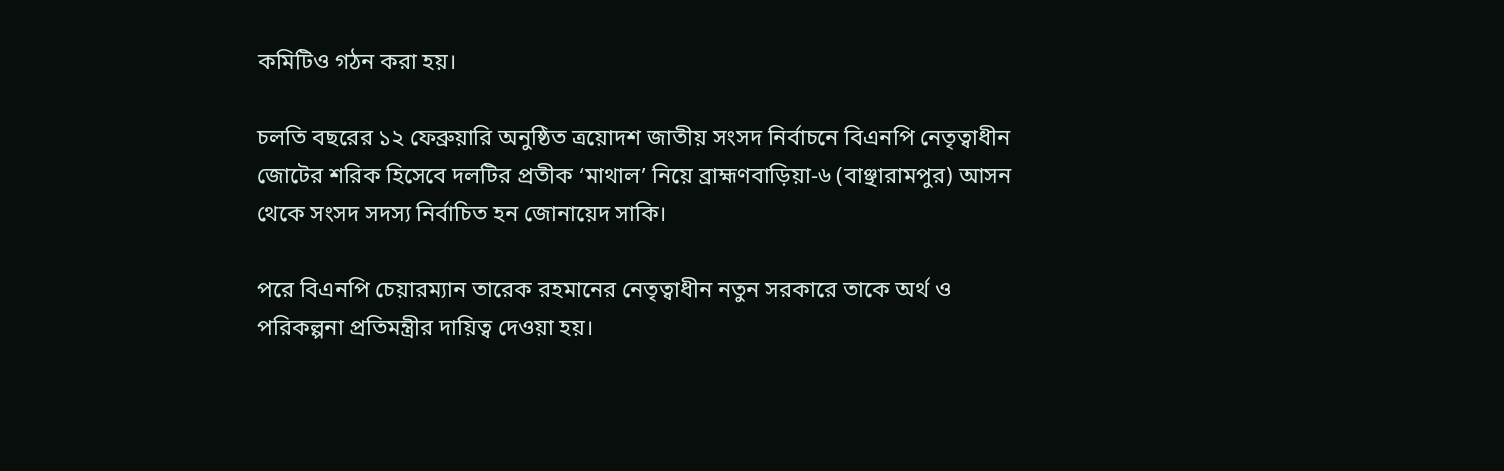কমিটিও গঠন করা হয়।

চলতি বছরের ১২ ফেব্রুয়ারি অনুষ্ঠিত ত্রয়োদশ জাতীয় সংসদ নির্বাচনে বিএনপি নেতৃত্বাধীন জোটের শরিক হিসেবে দলটির প্রতীক ‘মাথাল’ নিয়ে ব্রাহ্মণবাড়িয়া-৬ (বাঞ্ছারামপুর) আসন থেকে সংসদ সদস্য নির্বাচিত হন জোনায়েদ সাকি।

পরে বিএনপি চেয়ারম্যান তারেক রহমানের নেতৃত্বাধীন নতুন সরকারে তাকে অর্থ ও পরিকল্পনা প্রতিমন্ত্রীর দায়িত্ব দেওয়া হয়।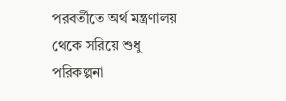পরবর্তীতে অর্থ মন্ত্রণালয় থেকে সরিয়ে শুধু পরিকল্পনা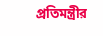প্রতিমন্ত্রীর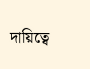দায়িত্বে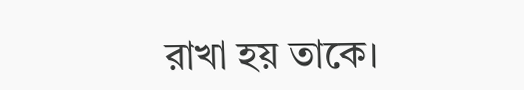রাখা হয় তাকে।